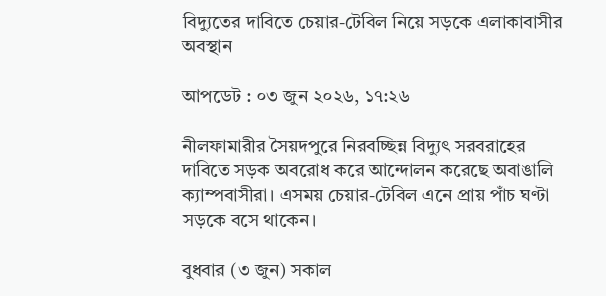বিদ্যুতের দাবিতে চেয়ার-টেবিল নিয়ে সড়কে এলাকাবাসীর অবস্থান

আপডেট : ০৩ জুন ২০২৬, ১৭:২৬

নীলফামারীর সৈয়দপুরে নিরবচ্ছিন্ন বিদ্যুৎ সরবরাহের দাবিতে সড়ক অবরোধ করে আন্দোলন করেছে অবাঙালি ক্যাম্পবাসীরা। এসময় চেয়ার-টেবিল এনে প্রায় পাঁচ ঘণ্টা সড়কে বসে থাকেন।

বুধবার (৩ জুন) সকাল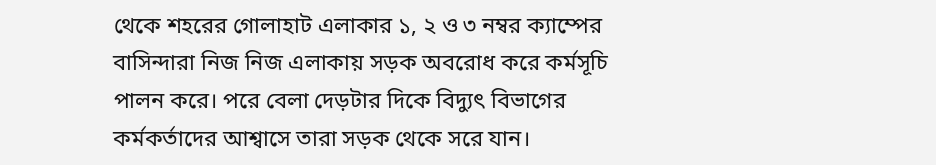থেকে শহরের গোলাহাট এলাকার ১, ২ ও ৩ নম্বর ক্যাম্পের বাসিন্দারা নিজ নিজ এলাকায় সড়ক অবরোধ করে কর্মসূচি পালন করে। পরে বেলা দেড়টার দিকে বিদ্যুৎ বিভাগের কর্মকর্তাদের আশ্বাসে তারা সড়ক থেকে সরে যান।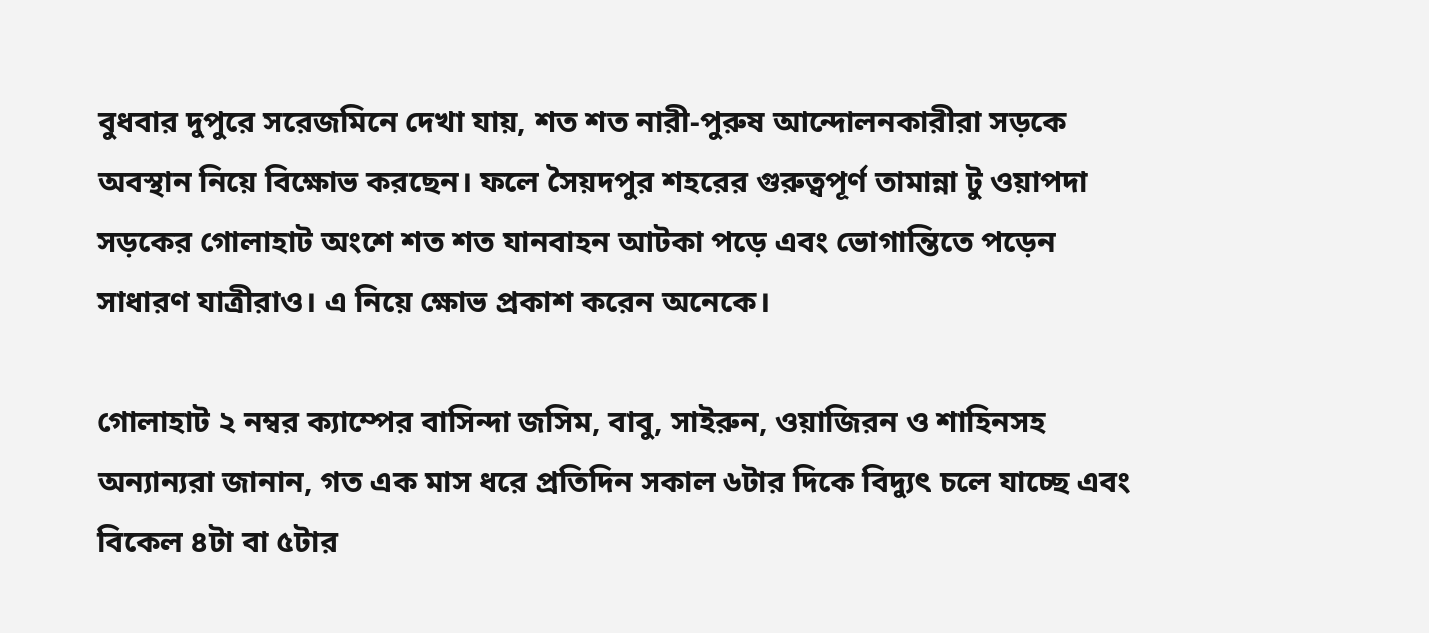বুধবার দুপুরে সরেজমিনে দেখা যায়, শত শত নারী-পুরুষ আন্দোলনকারীরা সড়কে অবস্থান নিয়ে বিক্ষোভ করছেন। ফলে সৈয়দপুর শহরের গুরুত্বপূর্ণ তামান্না টু ওয়াপদা সড়কের গোলাহাট অংশে শত শত যানবাহন আটকা পড়ে এবং ভোগান্তিতে পড়েন সাধারণ যাত্রীরাও। এ নিয়ে ক্ষোভ প্রকাশ করেন অনেকে।

গোলাহাট ২ নম্বর ক্যাম্পের বাসিন্দা জসিম, বাবু, সাইরুন, ওয়াজিরন ও শাহিনসহ অন্যান্যরা জানান, গত এক মাস ধরে প্রতিদিন সকাল ৬টার দিকে বিদ্যুৎ চলে যাচ্ছে এবং বিকেল ৪টা বা ৫টার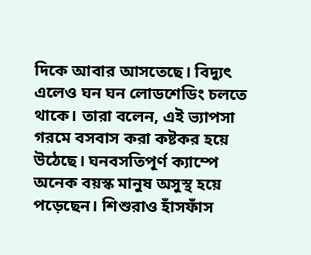দিকে আবার আসতেছে। বিদ্যুৎ এলেও ঘন ঘন লোডশেডিং চলতে থাকে। তারা বলেন, এই ভ্যাপসা গরমে বসবাস করা কষ্টকর হয়ে উঠেছে। ঘনবসতিপূর্ণ ক্যাম্পে অনেক বয়স্ক মানুষ অসুস্থ হয়ে পড়েছেন। শিশুরাও হাঁসফাঁস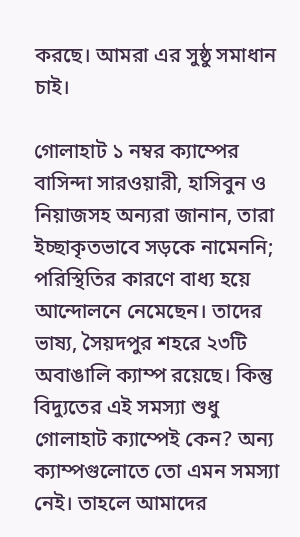করছে। আমরা এর সুষ্ঠু সমাধান চাই।

গোলাহাট ১ নম্বর ক্যাম্পের বাসিন্দা সারওয়ারী, হাসিবুন ও নিয়াজসহ অন্যরা জানান, তারা ইচ্ছাকৃতভাবে সড়কে নামেননি; পরিস্থিতির কারণে বাধ্য হয়ে আন্দোলনে নেমেছেন। তাদের ভাষ্য, সৈয়দপুর শহরে ২৩টি অবাঙালি ক্যাম্প রয়েছে। কিন্তু বিদ্যুতের এই সমস্যা শুধু গোলাহাট ক্যাম্পেই কেন? অন্য ক্যাম্পগুলোতে তো এমন সমস্যা নেই। তাহলে আমাদের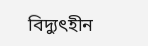বিদ্যুৎহীন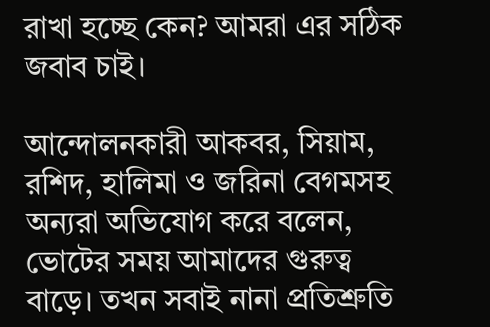রাখা হচ্ছে কেন? আমরা এর সঠিক জবাব চাই।

আন্দোলনকারী আকবর, সিয়াম, রশিদ, হালিমা ও জরিনা বেগমসহ অন্যরা অভিযোগ করে বলেন, ভোটের সময় আমাদের গুরুত্ব বাড়ে। তখন সবাই নানা প্রতিশ্রুতি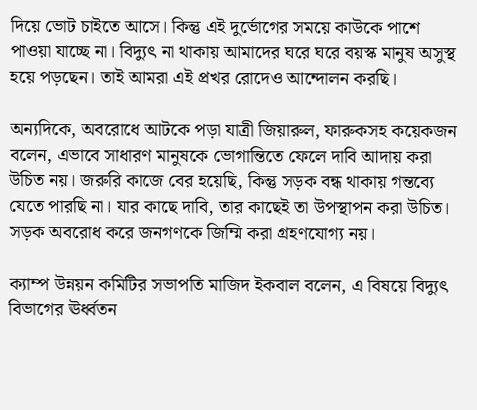দিয়ে ভোট চাইতে আসে। কিন্তু এই দুর্ভোগের সময়ে কাউকে পাশে পাওয়া যাচ্ছে না। বিদ্যুৎ না থাকায় আমাদের ঘরে ঘরে বয়স্ক মানুষ অসুস্থ হয়ে পড়ছেন। তাই আমরা এই প্রখর রোদেও আন্দোলন করছি।

অন্যদিকে, অবরোধে আটকে পড়া যাত্রী জিয়ারুল, ফারুকসহ কয়েকজন বলেন, এভাবে সাধারণ মানুষকে ভোগান্তিতে ফেলে দাবি আদায় করা উচিত নয়। জরুরি কাজে বের হয়েছি, কিন্তু সড়ক বন্ধ থাকায় গন্তব্যে যেতে পারছি না। যার কাছে দাবি, তার কাছেই তা উপস্থাপন করা উচিত। সড়ক অবরোধ করে জনগণকে জিম্মি করা গ্রহণযোগ্য নয়।

ক্যাম্প উন্নয়ন কমিটির সভাপতি মাজিদ ইকবাল বলেন, এ বিষয়ে বিদ্যুৎ বিভাগের ঊর্ধ্বতন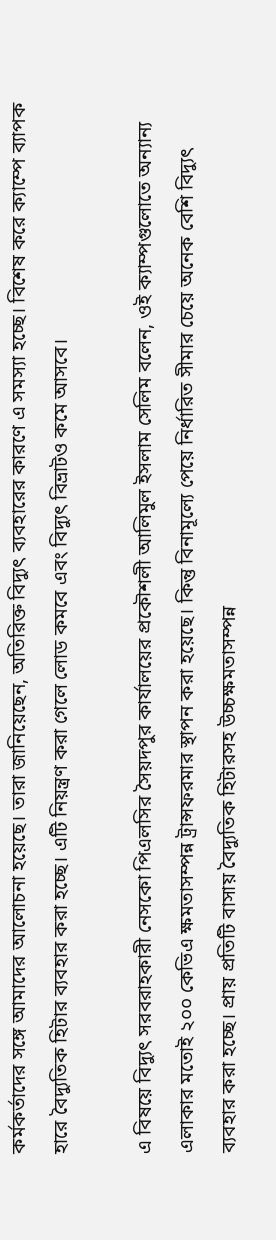কর্মকর্তাদের সঙ্গে আমাদের আলোচনা হয়েছে। তারা জানিয়েছেন, অতিরিক্ত বিদ্যুৎ ব্যবহারের কারণে এ সমস্যা হচ্ছে। বিশেষ করে ক্যাম্পে ব্যাপক হারে বৈদ্যুতিক হিটার ব্যবহার করা হচ্ছে। এটি নিয়ন্ত্রণ করা গেলে লোড কমবে এবং বিদ্যুৎ বিভ্রাটও কমে আসবে।

এ বিষয়ে বিদ্যুৎ সরবরাহকারী নেসকো পিএলসির সৈয়দপুর কার্যালয়ের প্রকৌশলী আলিমুল ইসলাম সেলিম বলেন, ওই ক্যাম্পগুলোতে অন্যান্য এলাকার মতোই ২০০ কেভিএ ক্ষমতাসম্পন্ন ট্রান্সফরমার স্থাপন করা হয়েছে। কিন্তু বিনামূল্যে পেয়ে নির্ধারিত সীমার চেয়ে অনেক বেশি বিদ্যুৎ ব্যবহার করা হচ্ছে। প্রায় প্রতিটি বাসায় বৈদ্যুতিক হিটারসহ উচ্চক্ষমতাসম্পন্ন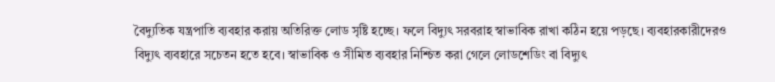বৈদ্যুতিক যন্ত্রপাতি ব্যবহার করায় অতিরিক্ত লোড সৃষ্টি হচ্ছে। ফলে বিদ্যুৎ সরবরাহ স্বাভাবিক রাখা কঠিন হয়ে পড়ছে। ব্যবহারকারীদেরও বিদ্যুৎ ব্যবহারে সচেতন হতে হবে। স্বাভাবিক ও সীমিত ব্যবহার নিশ্চিত করা গেলে লোডশেডিং বা বিদ্যুৎ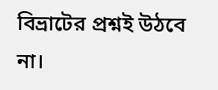বিভ্রাটের প্রশ্নই উঠবে না।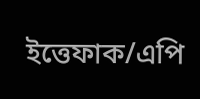ইত্তেফাক/এপি